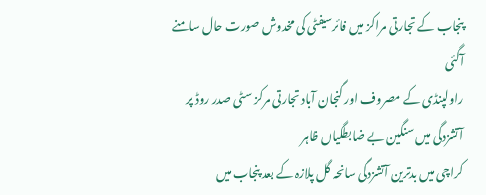پنجاب کے تجارتی مراکز میں فائرسیفٹی کی مخدوش صورت حال سامنے آگئی
راولپنڈی کے مصروف اور گنجان آباد تجارتی مرکز سٹی صدر روڈ پر آتشزدگی میں سنگین بے ضابطگیاں ظاہر
کراچی میں بدترین آتشزدگی سانحہ گل پلازہ کے بعد پنجاب میں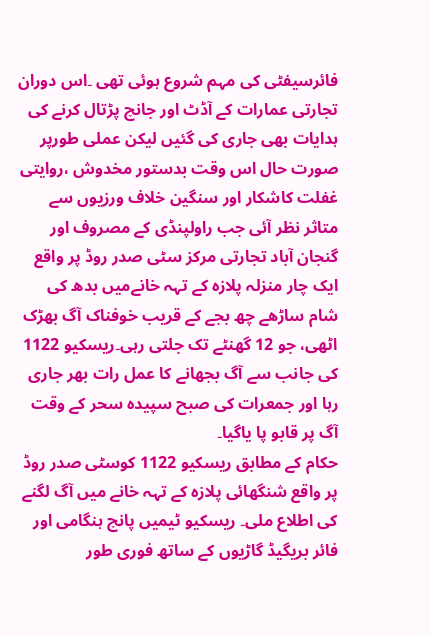فائرسیفٹی کی مہم شروع ہوئی تھی ۔اس دوران تجارتی عمارات کے آڈٹ اور جانچ پڑتال کرنے کی ہدایات بھی جاری کی گئیں لیکن عملی طورپر صورت حال اس وقت بدستور مخدوش ،روایتی غفلت کاشکار اور سنگین خلاف ورزیوں سے متاثر نظر آئی جب راولپنڈی کے مصروف اور گنجان آباد تجارتی مرکز سٹی صدر روڈ پر واقع ایک چار منزلہ پلازہ کے تہہ خانےمیں بدھ کی شام ساڑھے چھ بجے کے قریب خوفناک آگ بھڑک اٹھی، جو 12 گھنٹے تک جلتی رہی۔ریسکیو 1122 کی جانب سے آگ بجھانے کا عمل رات بھر جاری رہا اور جمعرات کی صبح سپیدہ سحر کے وقت آگ پر قابو پا یاگیا۔
حکام کے مطابق ریسکیو 1122 کوسٹی صدر روڈ پر واقع شنگھائی پلازہ کے تہہ خانے میں آگ لگنے کی اطلاع ملی۔ ریسکیو ٹیمیں پانچ ہنگامی اور فائر بریگیڈ گاڑیوں کے ساتھ فوری طور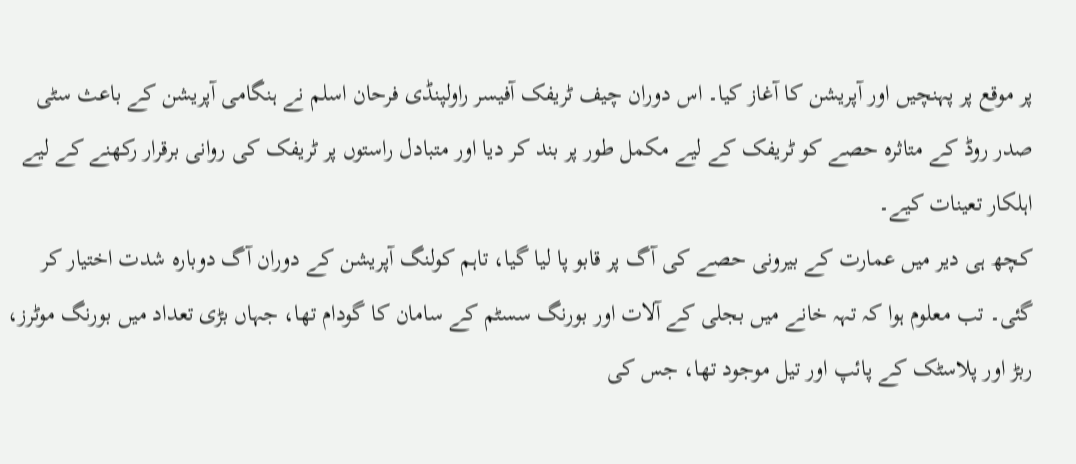پر موقع پر پہنچیں اور آپریشن کا آغاز کیا۔ اس دوران چیف ٹریفک آفیسر راولپنڈی فرحان اسلم نے ہنگامی آپریشن کے باعث سٹی صدر روڈ کے متاثرہ حصے کو ٹریفک کے لیے مکمل طور پر بند کر دیا اور متبادل راستوں پر ٹریفک کی روانی برقرار رکھنے کے لیے اہلکار تعینات کیے۔
کچھ ہی دیر میں عمارت کے بیرونی حصے کی آگ پر قابو پا لیا گیا، تاہم کولنگ آپریشن کے دوران آگ دوبارہ شدت اختیار کر گئی۔ تب معلوم ہوا کہ تہہ خانے میں بجلی کے آلات اور بورنگ سسٹم کے سامان کا گودام تھا، جہاں بڑی تعداد میں بورنگ موٹرز، ربڑ اور پلاسٹک کے پائپ اور تیل موجود تھا، جس کی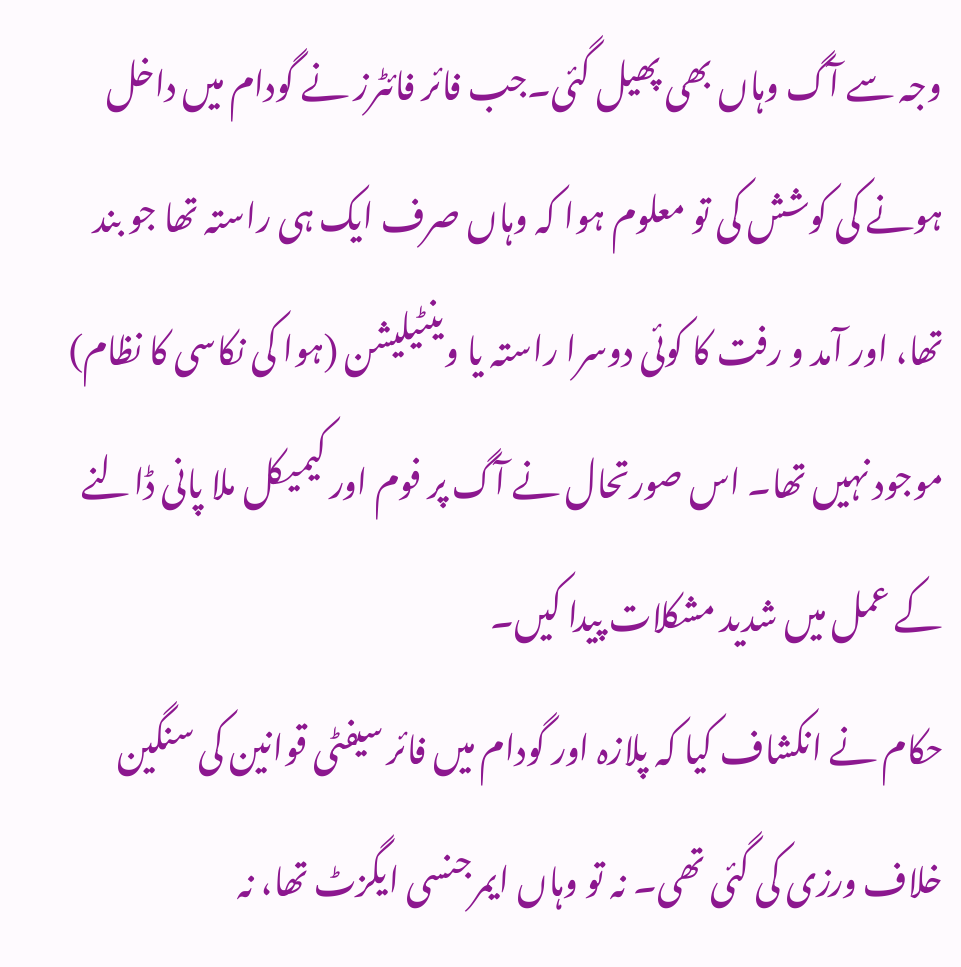وجہ سے آگ وہاں بھی پھیل گئی۔جب فائر فائٹرز نے گودام میں داخل ہونے کی کوشش کی تو معلوم ہوا کہ وہاں صرف ایک ہی راستہ تھا جو بند تھا، اور آمد و رفت کا کوئی دوسرا راستہ یا وینٹیلیشن (ہوا کی نکاسی کا نظام) موجود نہیں تھا۔ اس صورتحال نے آگ پر فوم اور کیمیکل ملا پانی ڈالنے کے عمل میں شدید مشکلات پیدا کیں۔
حکام نے انکشاف کیا کہ پلازہ اور گودام میں فائر سیفٹی قوانین کی سنگین خلاف ورزی کی گئی تھی۔ نہ تو وہاں ایمرجنسی ایگزٹ تھا، نہ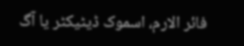فائر الارم، اسموک ڈیٹیکٹر یا آگ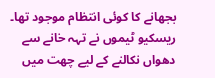بجھانے کا کوئی انتظام موجود تھا۔ ریسکیو ٹیموں نے تہہ خانے سے دھواں نکالنے کے لیے چھت میں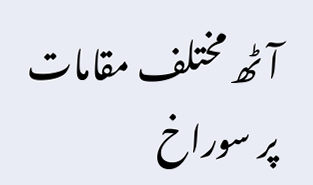آٹھ مختلف مقامات پر سوراخ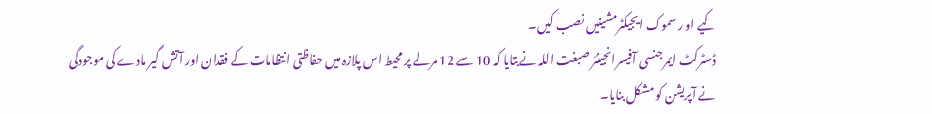کیے او ر سموک ایجیکٹرمشینیں نصب کیں۔
ڈسٹرکٹ ایمرجنسی آفیسرانجینئر صبغت اللہ نےبتایا کہ 10 سے 12 مرلے پر محیط اس پلازہ میں حفاظتی انتظامات کے فقدان اور آتش گیر مادے کی موجودگی نے آپریشن کو مشکل بنایا۔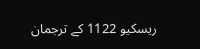ریسکیو 1122 کے ترجمان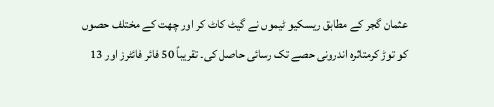عثمان گجر کے مطابق ریسکیو ٹیموں نے گیٹ کاٹ کر اور چھت کے مختلف حصوں کو توڑ کرمتاثرہ اندرونی حصے تک رسائی حاصل کی۔ تقریباً 50 فائر فائٹرز اور 13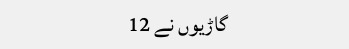گاڑیوں نے 12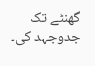گھنٹے تک جدوجہد کی۔